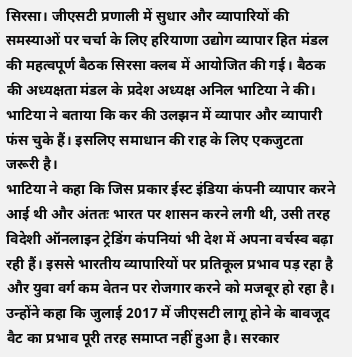सिरसा। जीएसटी प्रणाली में सुधार और व्यापारियों की समस्याओं पर चर्चा के लिए हरियाणा उद्योग व्यापार हित मंडल की महत्वपूर्ण बैठक सिरसा क्लब में आयोजित की गई। बैठक की अध्यक्षता मंडल के प्रदेश अध्यक्ष अनिल भाटिया ने की। भाटिया ने बताया कि कर की उलझन में व्यापार और व्यापारी फंस चुके हैं। इसलिए समाधान की राह के लिए एकजुटता जरूरी है।
भाटिया ने कहा कि जिस प्रकार ईस्ट इंडिया कंपनी व्यापार करने आई थी और अंततः भारत पर शासन करने लगी थी, उसी तरह विदेशी ऑनलाइन ट्रेडिंग कंपनियां भी देश में अपना वर्चस्व बढ़ा रही हैं। इससे भारतीय व्यापारियों पर प्रतिकूल प्रभाव पड़ रहा है और युवा वर्ग कम वेतन पर रोजगार करने को मजबूर हो रहा है। उन्होंने कहा कि जुलाई 2017 में जीएसटी लागू होने के बावजूद वैट का प्रभाव पूरी तरह समाप्त नहीं हुआ है। सरकार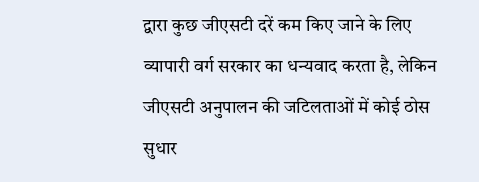द्वारा कुछ जीएसटी दरें कम किए जाने के लिए व्यापारी वर्ग सरकार का धन्यवाद करता है, लेकिन जीएसटी अनुपालन की जटिलताओं में कोई ठोस सुधार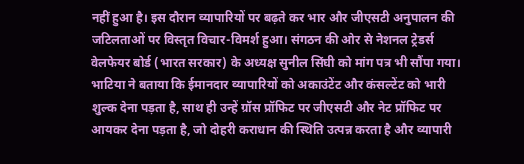नहीं हुआ है। इस दौरान व्यापारियों पर बढ़ते कर भार और जीएसटी अनुपालन की जटिलताओं पर विस्तृत विचार-विमर्श हुआ। संगठन की ओर से नेशनल ट्रेडर्स वेलफेयर बोर्ड (भारत सरकार) के अध्यक्ष सुनील सिंघी को मांग पत्र भी सौंपा गया।
भाटिया ने बताया कि ईमानदार व्यापारियों को अकाउंटेंट और कंसल्टेंट को भारी शुल्क देना पड़ता है, साथ ही उन्हें ग्रॉस प्रॉफिट पर जीएसटी और नेट प्रॉफिट पर आयकर देना पड़ता है, जो दोहरी कराधान की स्थिति उत्पन्न करता है और व्यापारी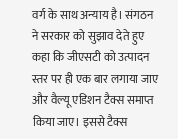वर्ग के साथ अन्याय है। संगठन ने सरकार को सुझाव देते हुए कहा कि जीएसटी को उत्पादन स्तर पर ही एक बार लगाया जाए और वैल्यू एडिशन टैक्स समाप्त किया जाए। इससे टैक्स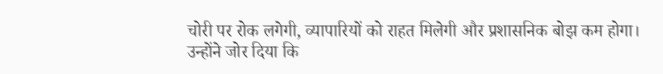चोरी पर रोक लगेगी, व्यापारियों को राहत मिलेगी और प्रशासनिक बोझ कम होगा। उन्होंने जोर दिया कि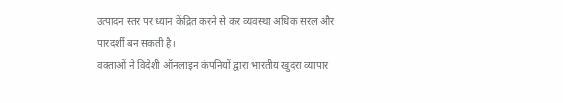उत्पादन स्तर पर ध्यान केंद्रित करने से कर व्यवस्था अधिक सरल और पारदर्शी बन सकती है।
वक्ताओं ने विदेशी ऑनलाइन कंपनियों द्वारा भारतीय खुदरा व्यापार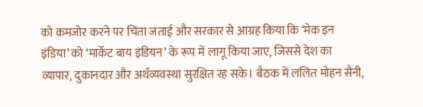को कमजोर करने पर चिंता जताई और सरकार से आग्रह किया कि ‘मेक इन इंडिया’ को ‘मार्केट बाय इंडियन’ के रूप में लागू किया जाए, जिससे देश का व्यापार, दुकानदार और अर्थव्यवस्था सुरक्षित रह सके। बैठक में ललित मोहन सैनी,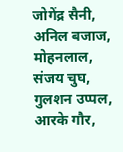जोगेंद्र सैनी, अनिल बजाज, मोहनलाल, संजय चुघ, गुलशन उप्पल, आरके गौर,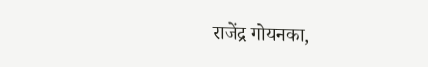राजेंद्र गोयनका,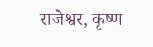राजेश्वर, कृष्ण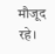मौजूद रहे।